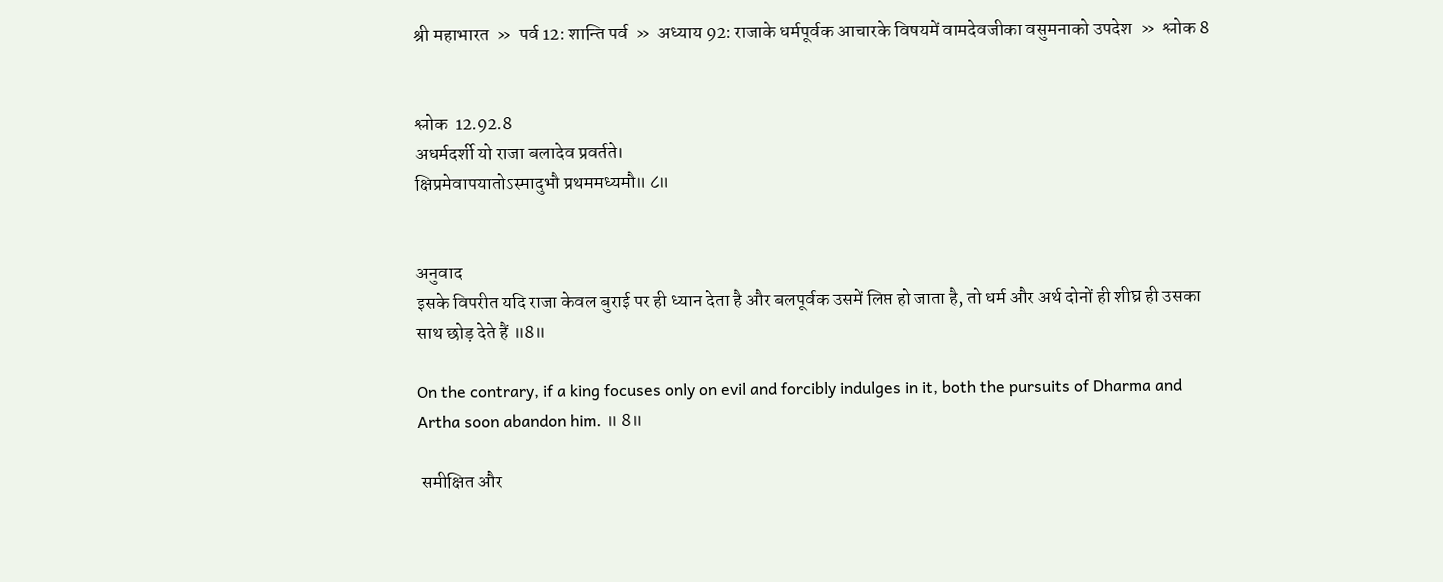श्री महाभारत  »  पर्व 12: शान्ति पर्व  »  अध्याय 92: राजाके धर्मपूर्वक आचारके विषयमें वामदेवजीका वसुमनाको उपदेश  »  श्लोक 8


श्लोक  12.92.8
अधर्मदर्शी यो राजा बलादेव प्रवर्तते।
क्षिप्रमेवापयातोऽस्मादुभौ प्रथममध्यमौ॥ ८॥


अनुवाद
इसके विपरीत यदि राजा केवल बुराई पर ही ध्यान देता है और बलपूर्वक उसमें लिप्त हो जाता है, तो धर्म और अर्थ दोनों ही शीघ्र ही उसका साथ छोड़ देते हैं ॥8॥

On the contrary, if a king focuses only on evil and forcibly indulges in it, both the pursuits of Dharma and Artha soon abandon him. ॥ 8॥

 समीक्षित और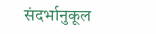संदर्भानुकूल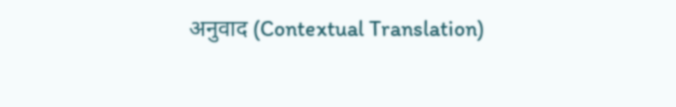अनुवाद (Contextual Translation)